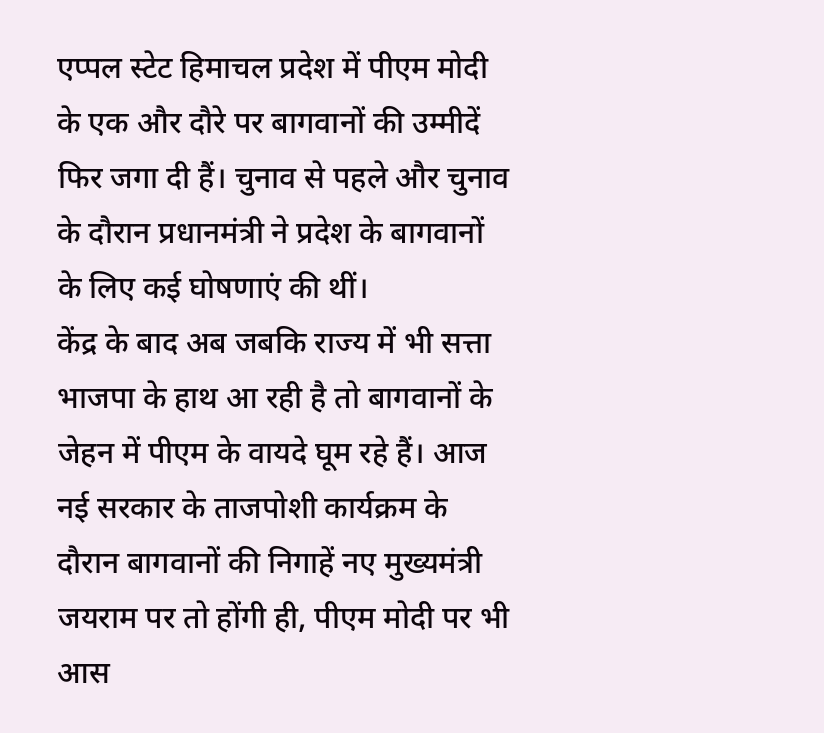एप्पल स्टेट हिमाचल प्रदेश में पीएम मोदी के एक और दौरे पर बागवानों की उम्मीदें फिर जगा दी हैं। चुनाव से पहले और चुनाव के दौरान प्रधानमंत्री ने प्रदेश के बागवानों के लिए कई घोषणाएं की थीं।
केंद्र के बाद अब जबकि राज्य में भी सत्ता भाजपा के हाथ आ रही है तो बागवानों के जेहन में पीएम के वायदे घूम रहे हैं। आज नई सरकार के ताजपोशी कार्यक्रम के दौरान बागवानों की निगाहें नए मुख्यमंत्री जयराम पर तो होंगी ही, पीएम मोदी पर भी आस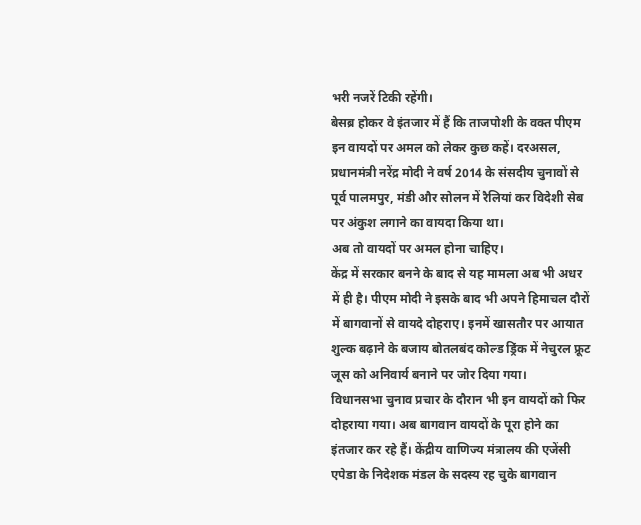भरी नजरें टिकी रहेंगी।
बेसब्र होकर वे इंतजार में हैं कि ताजपोशी के वक्त पीएम इन वायदों पर अमल को लेकर कुछ कहें। दरअसल, प्रधानमंत्री नरेंद्र मोदी ने वर्ष 2014 के संसदीय चुनावों से पूर्व पालमपुर, मंडी और सोलन में रैलियां कर विदेशी सेब पर अंकुश लगाने का वायदा किया था।
अब तो वायदों पर अमल होना चाहिए।
केंद्र में सरकार बनने के बाद से यह मामला अब भी अधर में ही है। पीएम मोदी ने इसके बाद भी अपने हिमाचल दौरों में बागवानों से वायदे दोहराए। इनमें खासतौर पर आयात शुल्क बढ़ाने के बजाय बोतलबंद कोल्ड ड्रिंक में नेचुरल फ्रूट जूस को अनिवार्य बनाने पर जोर दिया गया।
विधानसभा चुनाव प्रचार के दौरान भी इन वायदों को फिर दोहराया गया। अब बागवान वायदों के पूरा होने का इंतजार कर रहे हैं। केंद्रीय वाणिज्य मंत्रालय की एजेंसी एपेडा के निदेशक मंडल के सदस्य रह चुके बागवान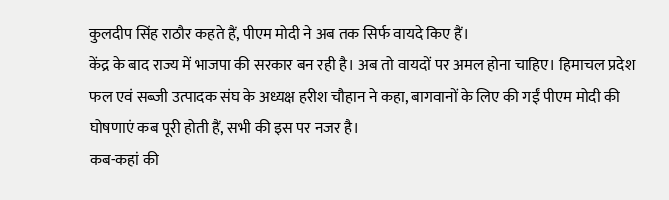कुलदीप सिंह राठौर कहते हैं, पीएम मोदी ने अब तक सिर्फ वायदे किए हैं।
केंद्र के बाद राज्य में भाजपा की सरकार बन रही है। अब तो वायदों पर अमल होना चाहिए। हिमाचल प्रदेश फल एवं सब्जी उत्पादक संघ के अध्यक्ष हरीश चौहान ने कहा, बागवानों के लिए की गईं पीएम मोदी की घोषणाएं कब पूरी होती हैं, सभी की इस पर नजर है।
कब-कहां की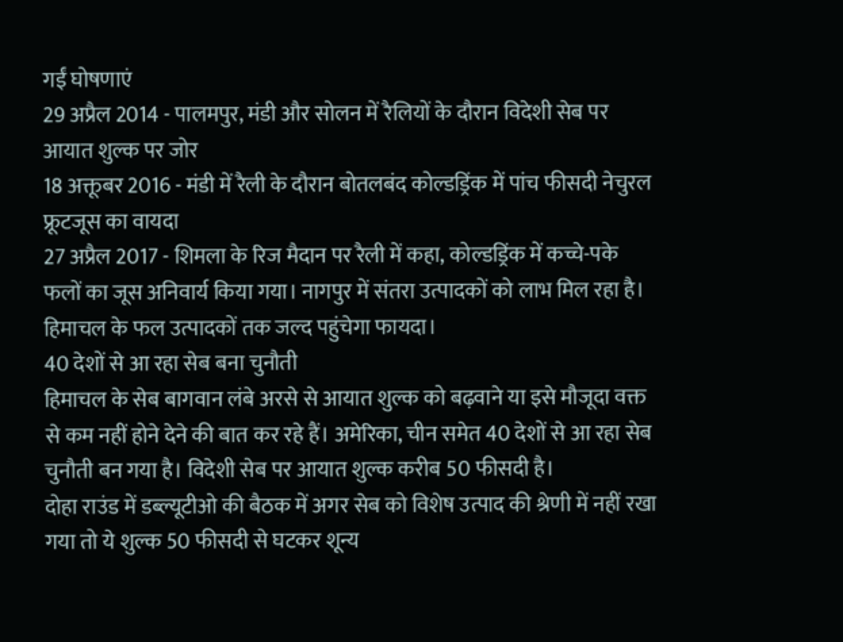गईं घोषणाएं
29 अप्रैल 2014 - पालमपुर, मंडी और सोलन में रैलियों के दौरान विदेशी सेब पर आयात शुल्क पर जोर
18 अक्तूबर 2016 - मंडी में रैली के दौरान बोतलबंद कोल्डड्रिंक में पांच फीसदी नेचुरल फ्रूटजूस का वायदा
27 अप्रैल 2017 - शिमला के रिज मैदान पर रैली में कहा, कोल्डड्रिंक में कच्चे-पके फलों का जूस अनिवार्य किया गया। नागपुर में संतरा उत्पादकों को लाभ मिल रहा है। हिमाचल के फल उत्पादकों तक जल्द पहुंचेगा फायदा।
40 देशों से आ रहा सेब बना चुनौती
हिमाचल के सेब बागवान लंबे अरसे से आयात शुल्क को बढ़वाने या इसे मौजूदा वक्त से कम नहीं होने देने की बात कर रहे हैं। अमेरिका, चीन समेत 40 देशों से आ रहा सेब चुनौती बन गया है। विदेशी सेब पर आयात शुल्क करीब 50 फीसदी है।
दोहा राउंड में डब्ल्यूटीओ की बैठक में अगर सेब को विशेष उत्पाद की श्रेणी में नहीं रखा गया तो ये शुल्क 50 फीसदी से घटकर शून्य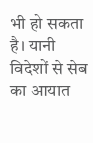भी हो सकता है। यानी विदेशों से सेब का आयात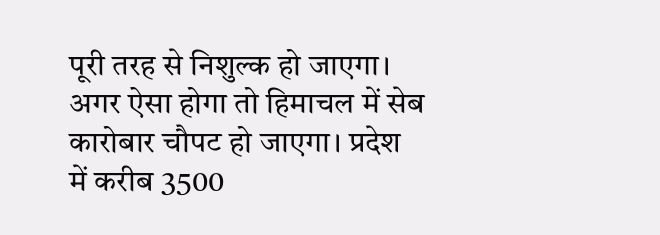पूरी तरह से निशुल्क हो जाएगा।
अगर ऐसा होगा तो हिमाचल में सेब कारोबार चौपट हो जाएगा। प्रदेश में करीब 3500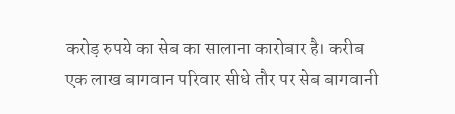करोड़ रुपये का सेब का सालाना कारोबार है। करीब एक लाख बागवान परिवार सीधे तौर पर सेब बागवानी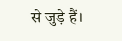से जुड़े हैं।